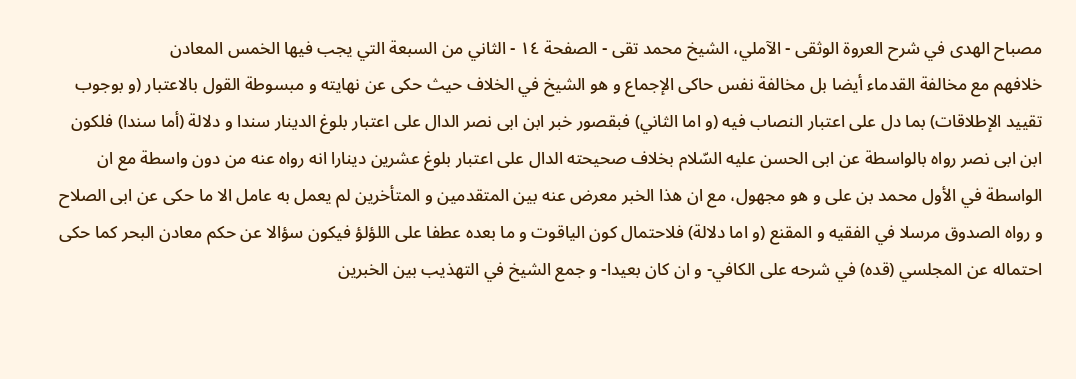مصباح الهدى في شرح العروة الوثقى - الآملي، الشيخ محمد تقى - الصفحة ١٤ - الثاني من السبعة التي يجب فيها الخمس المعادن
خلافهم مع مخالفة القدماء أيضا بل مخالفة نفس حاكى الإجماع و هو الشيخ في الخلاف حيث حكى عن نهايته و مبسوطة القول بالاعتبار (و بوجوب تقييد الإطلاقات) بما دل على اعتبار النصاب فيه (و اما الثاني) فبقصور خبر ابن ابى نصر الدال على اعتبار بلوغ الدينار سندا و دلالة (أما سندا) فلكون ابن ابى نصر رواه بالواسطة عن ابى الحسن عليه السّلام بخلاف صحيحته الدال على اعتبار بلوغ عشرين دينارا انه رواه عنه من دون واسطة مع ان الواسطة في الأول محمد بن على و هو مجهول، مع ان هذا الخبر معرض عنه بين المتقدمين و المتأخرين لم يعمل به عامل الا ما حكى عن ابى الصلاح و رواه الصدوق مرسلا في الفقيه و المقنع (و اما دلالة) فلاحتمال كون الياقوت و ما بعده عطفا على اللؤلؤ فيكون سؤالا عن حكم معادن البحر كما حكى احتماله عن المجلسي (قده) في شرحه على الكافي- و ان كان بعيدا- و جمع الشيخ في التهذيب بين الخبرين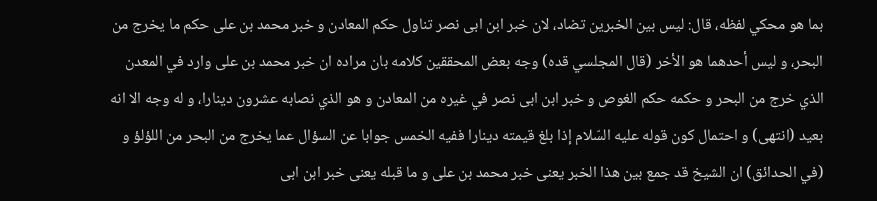بما هو محكي لفظه، قال: ليس بين الخبرين تضاد، لان خبر ابن ابى نصر تناول حكم المعادن و خبر محمد بن على حكم ما يخرج من البحر، و ليس أحدهما هو الأخر (قال المجلسي قده) وجه بعض المحققين كلامه بان مراده ان خبر محمد بن على وارد في المعدن الذي خرج من البحر و حكمه حكم الغوص و خبر ابن ابى نصر في غيره من المعادن و هو الذي نصابه عشرون دينارا، و له وجه الا انه بعيد (انتهى) و احتمال كون قوله عليه السّلام إذا بلغ قيمته دينارا ففيه الخمس جوابا عن السؤال عما يخرج من البحر من اللؤلؤ و (في الحدائق) ان الشيخ قد جمع بين هذا الخبر يعنى خبر محمد بن على و ما قبله يعنى خبر ابن ابى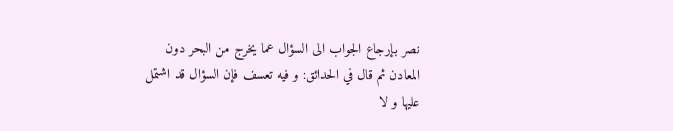نصر بإرجاع الجواب الى السؤال عما يخرج من البحر دون المعادن ثم قال في الحدائق: و فيه تعسف فإن السؤال قد اشتمل عليها و لا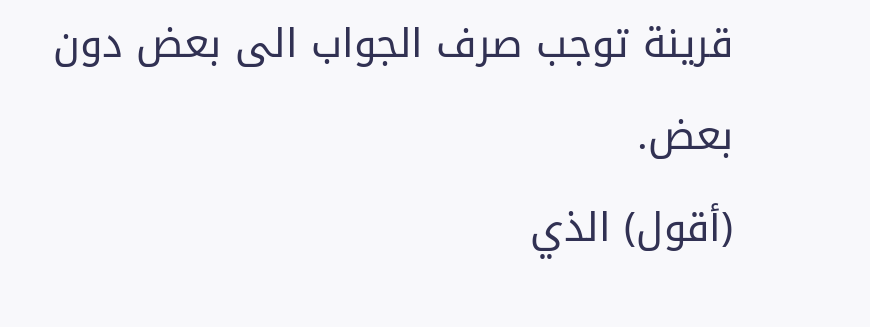قرينة توجب صرف الجواب الى بعض دون بعض.
(أقول) الذي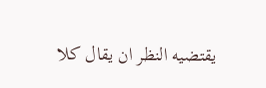يقتضيه النظر ان يقال كلا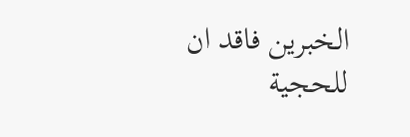الخبرين فاقد ان للحجية